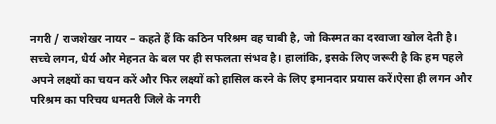नगरी / राजशेखर नायर – कहते हैं कि कठिन परिश्रम वह चाबी है, जो किस्मत का दरवाजा खोल देती है। सच्चे लगन, धैर्य और मेहनत के बल पर ही सफलता संभव है। हालांकि, इसके लिए जरूरी है कि हम पहले अपने लक्ष्यों का चयन करें और फिर लक्ष्यों को हासिल करने के लिए इमानदार प्रयास करें।ऐसा ही लगन और परिश्रम का परिचय धमतरी जिले के नगरी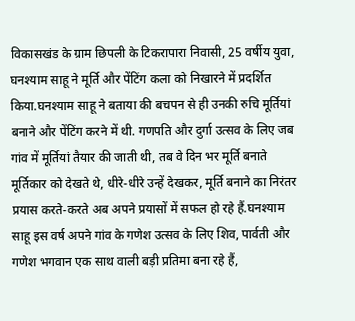विकासखंड के ग्राम छिपली के टिकरापारा निवासी, 25 वर्षीय युवा, घनश्याम साहू ने मूर्ति और पेंटिंग कला को निखारने में प्रदर्शित किया.घनश्याम साहू ने बताया की बचपन से ही उनकी रुचि मूर्तियां बनाने और पेंटिंग करने में थी. गणपति और दुर्गा उत्सव के लिए जब गांव में मूर्तियां तैयार की जाती थी, तब वे दिन भर मूर्ति बनाते मूर्तिकार को देखते थे, धीरे-धीरे उन्हें देखकर, मूर्ति बनाने का निरंतर प्रयास करते-करते अब अपने प्रयासों में सफल हो रहे हैं.घनश्याम साहू इस वर्ष अपने गांव के गणेश उत्सव के लिए शिव, पार्वती और गणेश भगवान एक साथ वाली बड़ी प्रतिमा बना रहे हैं,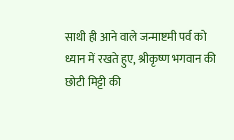साथी ही आने वाले जन्माष्टमी पर्व को ध्यान में रखते हुए, श्रीकृष्ण भगवान की छोटी मिट्टी की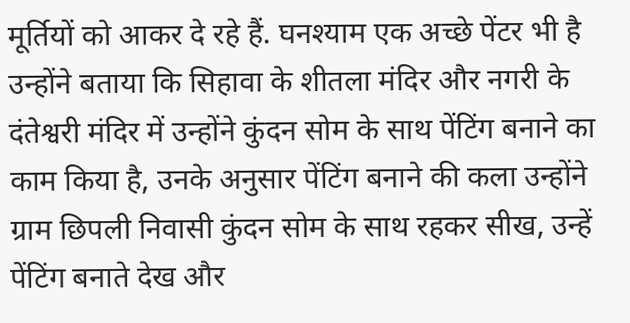मूर्तियों को आकर दे रहे हैं. घनश्याम एक अच्छे पेंटर भी है उन्होंने बताया कि सिहावा के शीतला मंदिर और नगरी के दंतेश्वरी मंदिर में उन्होंने कुंदन सोम के साथ पेंटिंग बनाने का काम किया है, उनके अनुसार पेंटिंग बनाने की कला उन्होंने ग्राम छिपली निवासी कुंदन सोम के साथ रहकर सीख, उन्हें पेंटिंग बनाते देख और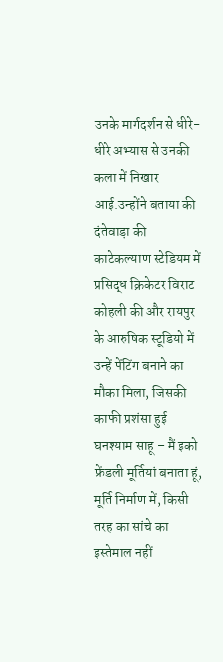उनके मार्गदर्शन से धीरे-धीरे अभ्यास से उनकी कला में निखार आई.उन्होंने बताया की दंतेवाड़ा की काटेकल्याण स्टेडियम में प्रसिद्ध क्रिकेटर विराट कोहली की और रायपुर के आरुषिक स्टूडियो में उन्हें पेंटिंग बनाने का मौका मिला, जिसकी काफी प्रशंसा हुई
घनश्याम साहू – मैं इको फ्रेंडली मूर्तियां बनाता हूं, मूर्ति निर्माण में, किसी तरह का सांचे का इस्तेमाल नहीं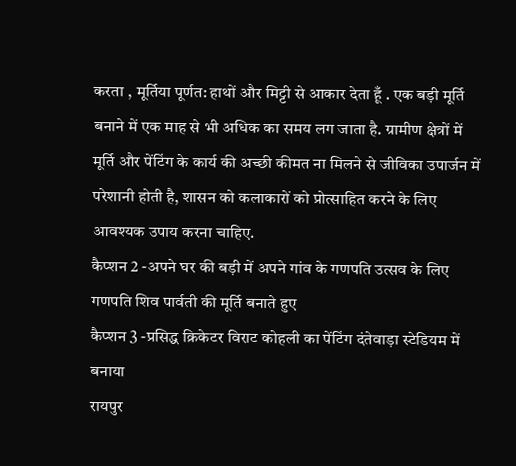करता , मूर्तिया पूर्णत: हाथों और मिट्टी से आकार देता हूँ . एक बड़ी मूर्ति बनाने में एक माह से भी अधिक का समय लग जाता है. ग्रामीण क्षेत्रों में मूर्ति और पेंटिंग के कार्य की अच्छी कीमत ना मिलने से जीविका उपार्जन में परेशानी होती है, शासन को कलाकारों को प्रोत्साहित करने के लिए आवश्यक उपाय करना चाहिए.
कैप्शन 2 -अपने घर की बड़ी में अपने गांव के गणपति उत्सव के लिए गणपति शिव पार्वती की मूर्ति बनाते हुए
कैप्शन 3 -प्रसिद्ध क्रिकेटर विराट कोहली का पेंटिंग दंतेवाड़ा स्टेडियम में बनाया
रायपुर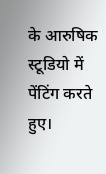के आरुषिक स्टूडियो में पेंटिंग करते हुए।